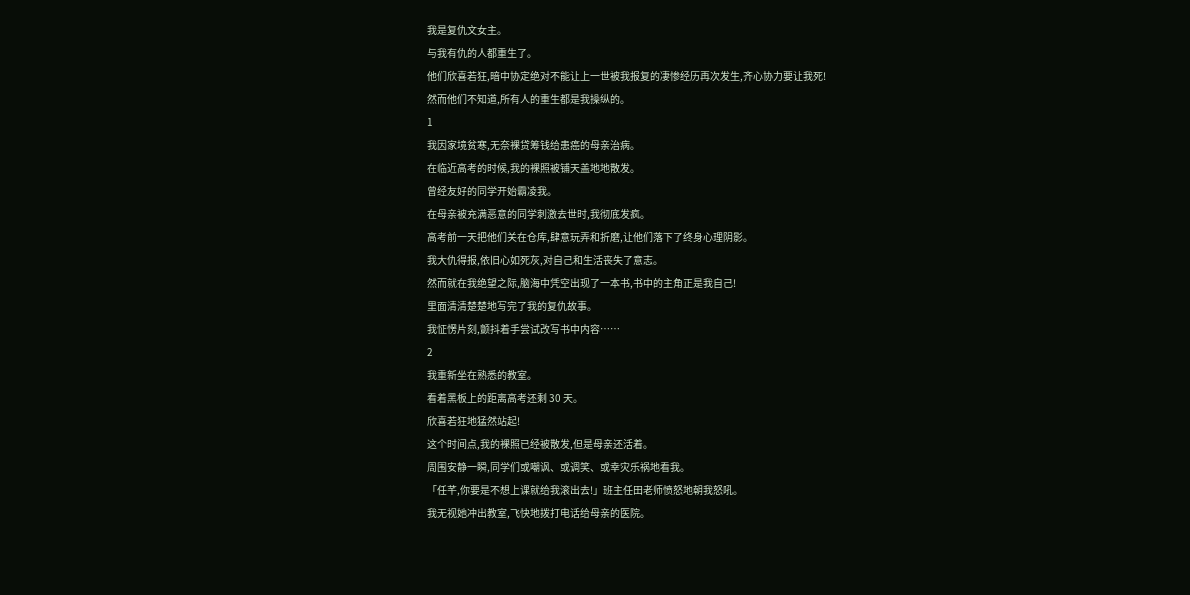我是复仇文女主。
与我有仇的人都重生了。
他们欣喜若狂,暗中协定绝对不能让上一世被我报复的凄惨经历再次发生,齐心协力要让我死!
然而他们不知道,所有人的重生都是我操纵的。
1
我因家境贫寒,无奈裸贷筹钱给患癌的母亲治病。
在临近高考的时候,我的裸照被铺天盖地地散发。
曾经友好的同学开始霸凌我。
在母亲被充满恶意的同学刺激去世时,我彻底发疯。
高考前一天把他们关在仓库,肆意玩弄和折磨,让他们落下了终身心理阴影。
我大仇得报,依旧心如死灰,对自己和生活丧失了意志。
然而就在我绝望之际,脑海中凭空出现了一本书,书中的主角正是我自己!
里面清清楚楚地写完了我的复仇故事。
我怔愣片刻,颤抖着手尝试改写书中内容……
2
我重新坐在熟悉的教室。
看着黑板上的距离高考还剩 30 天。
欣喜若狂地猛然站起!
这个时间点,我的裸照已经被散发,但是母亲还活着。
周围安静一瞬,同学们或嘲讽、或调笑、或幸灾乐祸地看我。
「任芊,你要是不想上课就给我滚出去!」班主任田老师愤怒地朝我怒吼。
我无视她冲出教室,飞快地拨打电话给母亲的医院。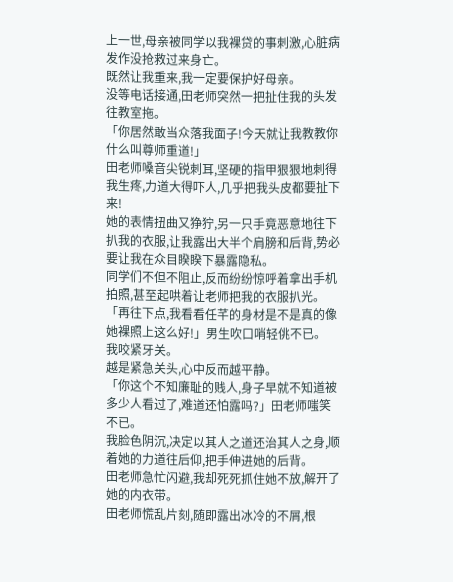上一世,母亲被同学以我裸贷的事刺激,心脏病发作没抢救过来身亡。
既然让我重来,我一定要保护好母亲。
没等电话接通,田老师突然一把扯住我的头发往教室拖。
「你居然敢当众落我面子!今天就让我教教你什么叫尊师重道!」
田老师嗓音尖锐刺耳,坚硬的指甲狠狠地刺得我生疼,力道大得吓人,几乎把我头皮都要扯下来!
她的表情扭曲又狰狞,另一只手竟恶意地往下扒我的衣服,让我露出大半个肩膀和后背,势必要让我在众目睽睽下暴露隐私。
同学们不但不阻止,反而纷纷惊呼着拿出手机拍照,甚至起哄着让老师把我的衣服扒光。
「再往下点,我看看任芊的身材是不是真的像她裸照上这么好!」男生吹口哨轻佻不已。
我咬紧牙关。
越是紧急关头,心中反而越平静。
「你这个不知廉耻的贱人,身子早就不知道被多少人看过了,难道还怕露吗?」田老师嗤笑不已。
我脸色阴沉,决定以其人之道还治其人之身,顺着她的力道往后仰,把手伸进她的后背。
田老师急忙闪避,我却死死抓住她不放,解开了她的内衣带。
田老师慌乱片刻,随即露出冰冷的不屑,根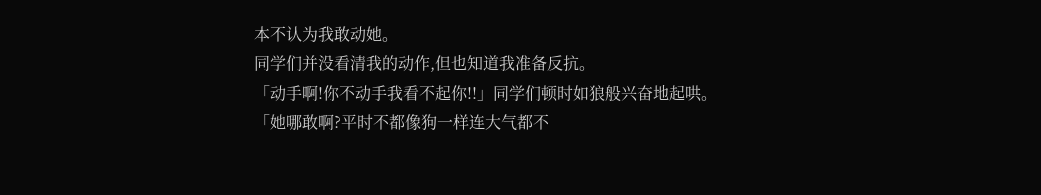本不认为我敢动她。
同学们并没看清我的动作,但也知道我准备反抗。
「动手啊!你不动手我看不起你!!」同学们顿时如狼般兴奋地起哄。
「她哪敢啊?平时不都像狗一样连大气都不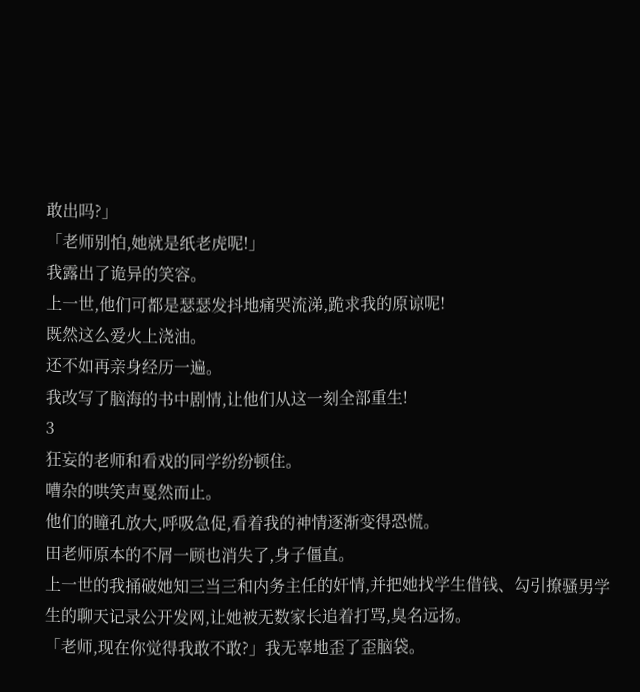敢出吗?」
「老师别怕,她就是纸老虎呢!」
我露出了诡异的笑容。
上一世,他们可都是瑟瑟发抖地痛哭流涕,跪求我的原谅呢!
既然这么爱火上浇油。
还不如再亲身经历一遍。
我改写了脑海的书中剧情,让他们从这一刻全部重生!
3
狂妄的老师和看戏的同学纷纷顿住。
嘈杂的哄笑声戛然而止。
他们的瞳孔放大,呼吸急促,看着我的神情逐渐变得恐慌。
田老师原本的不屑一顾也消失了,身子僵直。
上一世的我捅破她知三当三和内务主任的奸情,并把她找学生借钱、勾引撩骚男学生的聊天记录公开发网,让她被无数家长追着打骂,臭名远扬。
「老师,现在你觉得我敢不敢?」我无辜地歪了歪脑袋。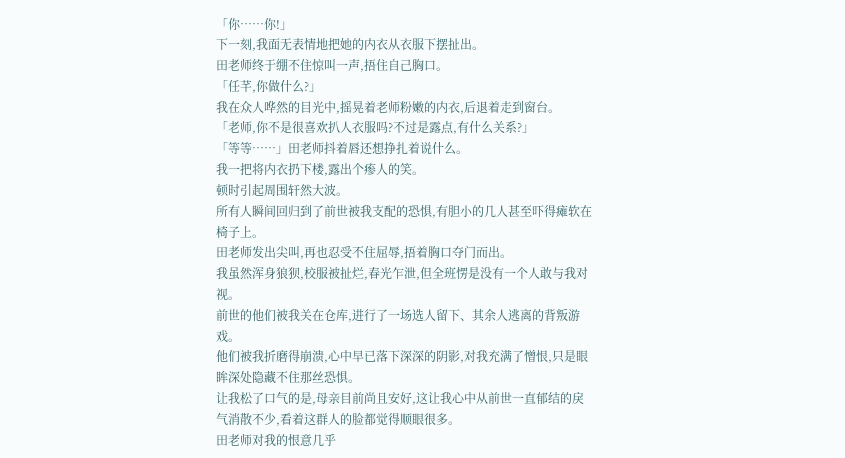「你……你!」
下一刻,我面无表情地把她的内衣从衣服下摆扯出。
田老师终于绷不住惊叫一声,捂住自己胸口。
「任芊,你做什么?」
我在众人哗然的目光中,摇晃着老师粉嫩的内衣,后退着走到窗台。
「老师,你不是很喜欢扒人衣服吗?不过是露点,有什么关系?」
「等等……」田老师抖着唇还想挣扎着说什么。
我一把将内衣扔下楼,露出个瘆人的笑。
顿时引起周围轩然大波。
所有人瞬间回归到了前世被我支配的恐惧,有胆小的几人甚至吓得瘫软在椅子上。
田老师发出尖叫,再也忍受不住屈辱,捂着胸口夺门而出。
我虽然浑身狼狈,校服被扯烂,春光乍泄,但全班愣是没有一个人敢与我对视。
前世的他们被我关在仓库,进行了一场选人留下、其余人逃离的背叛游戏。
他们被我折磨得崩溃,心中早已落下深深的阴影,对我充满了憎恨,只是眼眸深处隐藏不住那丝恐惧。
让我松了口气的是,母亲目前尚且安好,这让我心中从前世一直郁结的戾气消散不少,看着这群人的脸都觉得顺眼很多。
田老师对我的恨意几乎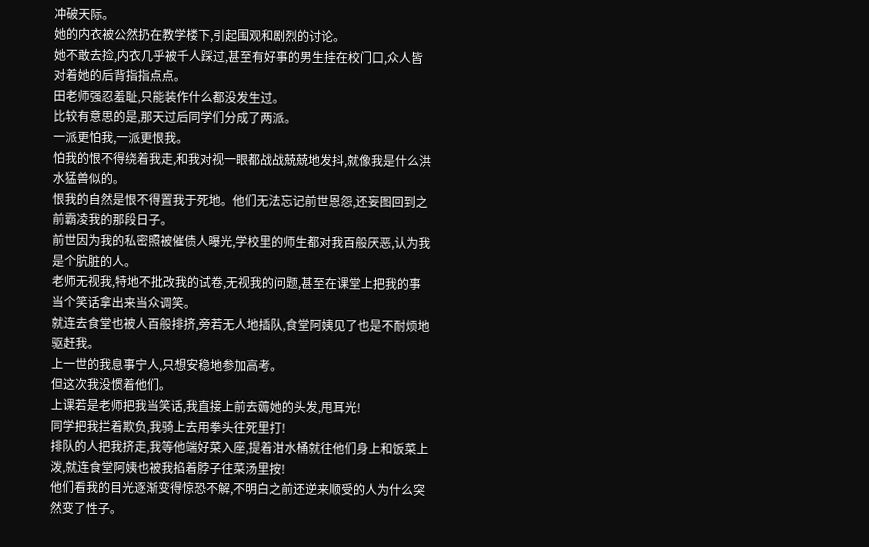冲破天际。
她的内衣被公然扔在教学楼下,引起围观和剧烈的讨论。
她不敢去捡,内衣几乎被千人踩过,甚至有好事的男生挂在校门口,众人皆对着她的后背指指点点。
田老师强忍羞耻,只能装作什么都没发生过。
比较有意思的是,那天过后同学们分成了两派。
一派更怕我,一派更恨我。
怕我的恨不得绕着我走,和我对视一眼都战战兢兢地发抖,就像我是什么洪水猛兽似的。
恨我的自然是恨不得置我于死地。他们无法忘记前世恩怨,还妄图回到之前霸凌我的那段日子。
前世因为我的私密照被催债人曝光,学校里的师生都对我百般厌恶,认为我是个肮脏的人。
老师无视我,特地不批改我的试卷,无视我的问题,甚至在课堂上把我的事当个笑话拿出来当众调笑。
就连去食堂也被人百般排挤,旁若无人地插队,食堂阿姨见了也是不耐烦地驱赶我。
上一世的我息事宁人,只想安稳地参加高考。
但这次我没惯着他们。
上课若是老师把我当笑话,我直接上前去薅她的头发,甩耳光!
同学把我拦着欺负,我骑上去用拳头往死里打!
排队的人把我挤走,我等他端好菜入座,提着泔水桶就往他们身上和饭菜上泼,就连食堂阿姨也被我掐着脖子往菜汤里按!
他们看我的目光逐渐变得惊恐不解,不明白之前还逆来顺受的人为什么突然变了性子。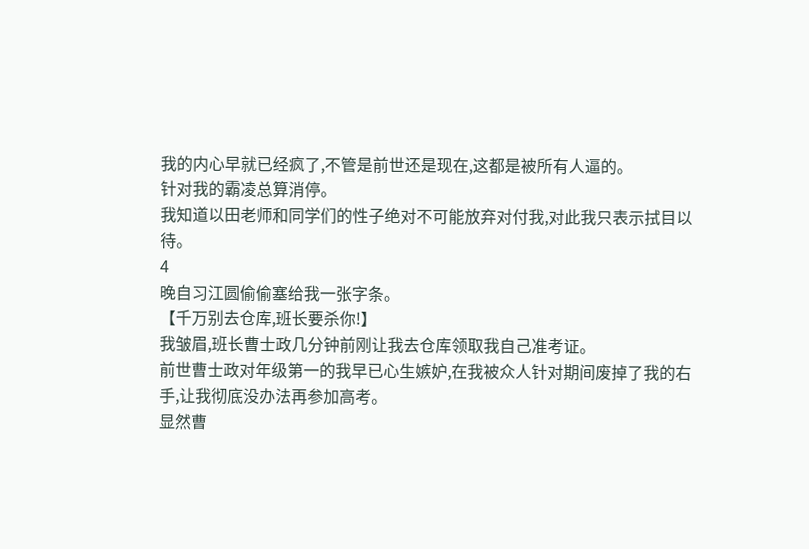我的内心早就已经疯了,不管是前世还是现在,这都是被所有人逼的。
针对我的霸凌总算消停。
我知道以田老师和同学们的性子绝对不可能放弃对付我,对此我只表示拭目以待。
4
晚自习江圆偷偷塞给我一张字条。
【千万别去仓库,班长要杀你!】
我皱眉,班长曹士政几分钟前刚让我去仓库领取我自己准考证。
前世曹士政对年级第一的我早已心生嫉妒,在我被众人针对期间废掉了我的右手,让我彻底没办法再参加高考。
显然曹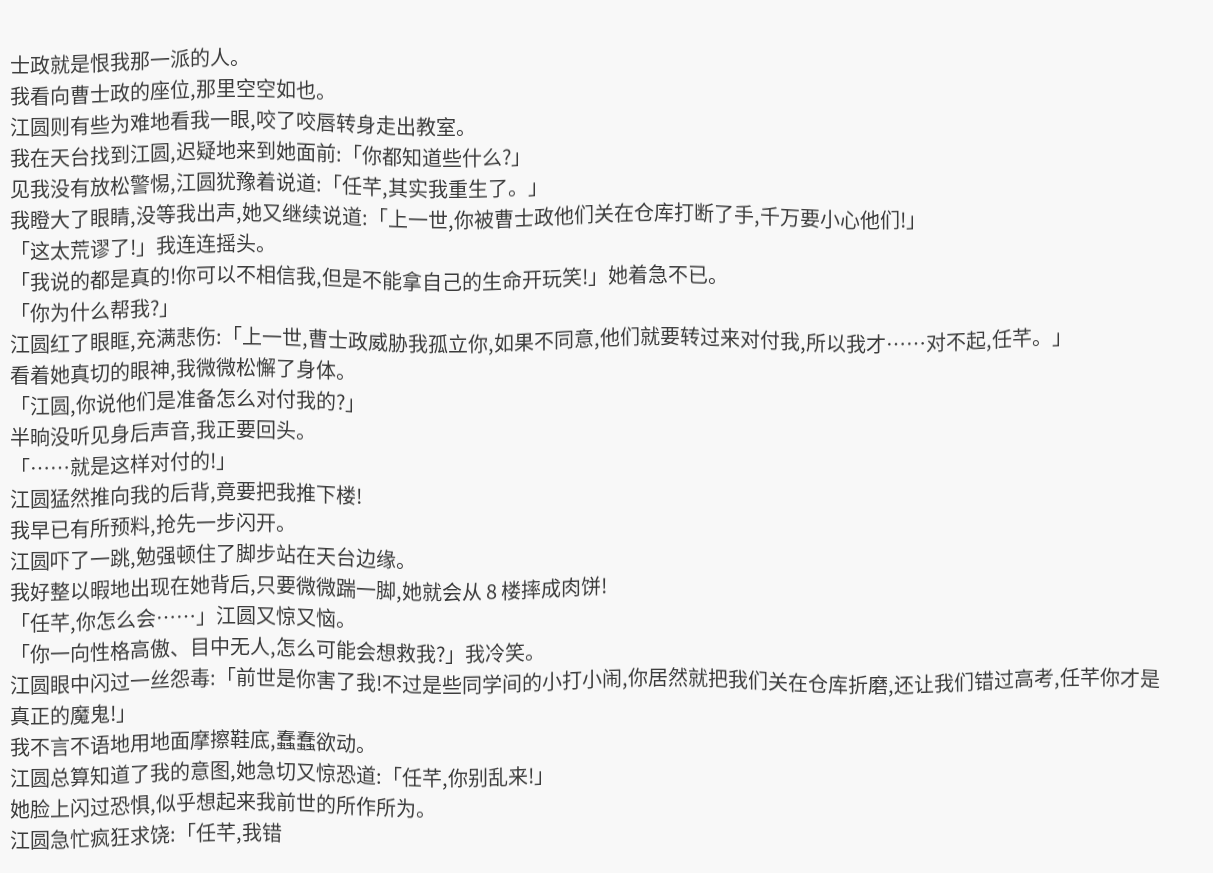士政就是恨我那一派的人。
我看向曹士政的座位,那里空空如也。
江圆则有些为难地看我一眼,咬了咬唇转身走出教室。
我在天台找到江圆,迟疑地来到她面前:「你都知道些什么?」
见我没有放松警惕,江圆犹豫着说道:「任芊,其实我重生了。」
我瞪大了眼睛,没等我出声,她又继续说道:「上一世,你被曹士政他们关在仓库打断了手,千万要小心他们!」
「这太荒谬了!」我连连摇头。
「我说的都是真的!你可以不相信我,但是不能拿自己的生命开玩笑!」她着急不已。
「你为什么帮我?」
江圆红了眼眶,充满悲伤:「上一世,曹士政威胁我孤立你,如果不同意,他们就要转过来对付我,所以我才……对不起,任芊。」
看着她真切的眼神,我微微松懈了身体。
「江圆,你说他们是准备怎么对付我的?」
半晌没听见身后声音,我正要回头。
「……就是这样对付的!」
江圆猛然推向我的后背,竟要把我推下楼!
我早已有所预料,抢先一步闪开。
江圆吓了一跳,勉强顿住了脚步站在天台边缘。
我好整以暇地出现在她背后,只要微微踹一脚,她就会从 8 楼摔成肉饼!
「任芊,你怎么会……」江圆又惊又恼。
「你一向性格高傲、目中无人,怎么可能会想救我?」我冷笑。
江圆眼中闪过一丝怨毒:「前世是你害了我!不过是些同学间的小打小闹,你居然就把我们关在仓库折磨,还让我们错过高考,任芊你才是真正的魔鬼!」
我不言不语地用地面摩擦鞋底,蠢蠢欲动。
江圆总算知道了我的意图,她急切又惊恐道:「任芊,你别乱来!」
她脸上闪过恐惧,似乎想起来我前世的所作所为。
江圆急忙疯狂求饶:「任芊,我错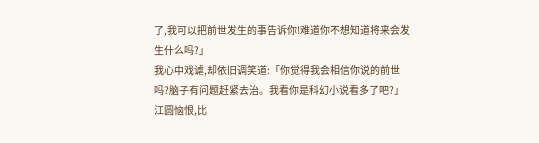了,我可以把前世发生的事告诉你!难道你不想知道将来会发生什么吗?」
我心中戏谑,却依旧调笑道:「你觉得我会相信你说的前世吗?脑子有问题赶紧去治。我看你是科幻小说看多了吧?」
江圆恼恨,比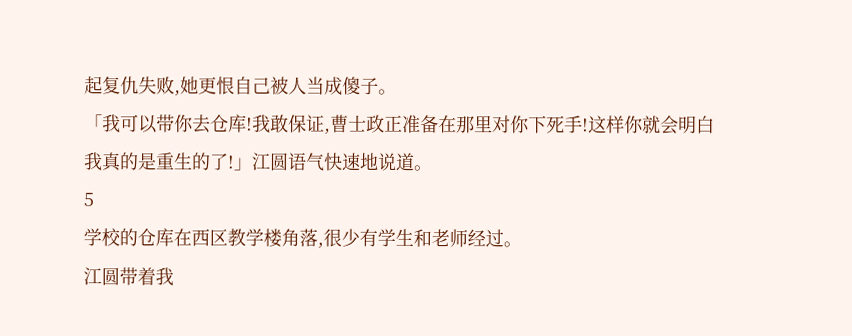起复仇失败,她更恨自己被人当成傻子。
「我可以带你去仓库!我敢保证,曹士政正准备在那里对你下死手!这样你就会明白我真的是重生的了!」江圆语气快速地说道。
5
学校的仓库在西区教学楼角落,很少有学生和老师经过。
江圆带着我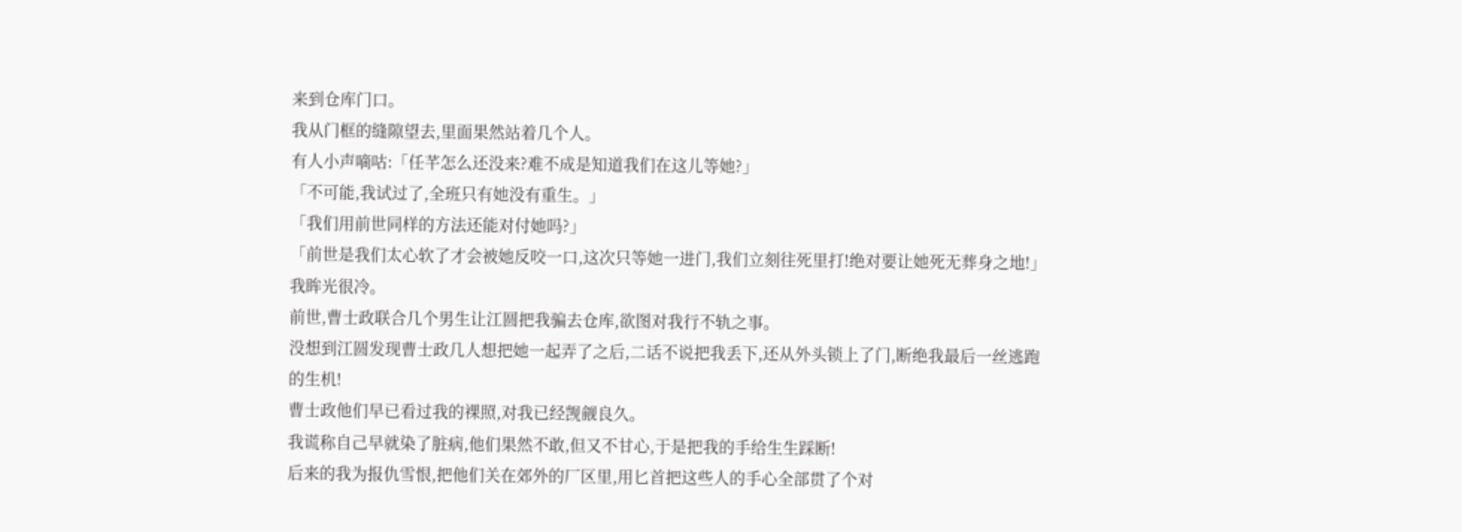来到仓库门口。
我从门框的缝隙望去,里面果然站着几个人。
有人小声嘀咕:「任芊怎么还没来?难不成是知道我们在这儿等她?」
「不可能,我试过了,全班只有她没有重生。」
「我们用前世同样的方法还能对付她吗?」
「前世是我们太心软了才会被她反咬一口,这次只等她一进门,我们立刻往死里打!绝对要让她死无葬身之地!」
我眸光很冷。
前世,曹士政联合几个男生让江圆把我骗去仓库,欲图对我行不轨之事。
没想到江圆发现曹士政几人想把她一起弄了之后,二话不说把我丢下,还从外头锁上了门,断绝我最后一丝逃跑的生机!
曹士政他们早已看过我的裸照,对我已经觊觎良久。
我谎称自己早就染了脏病,他们果然不敢,但又不甘心,于是把我的手给生生踩断!
后来的我为报仇雪恨,把他们关在郊外的厂区里,用匕首把这些人的手心全部贯了个对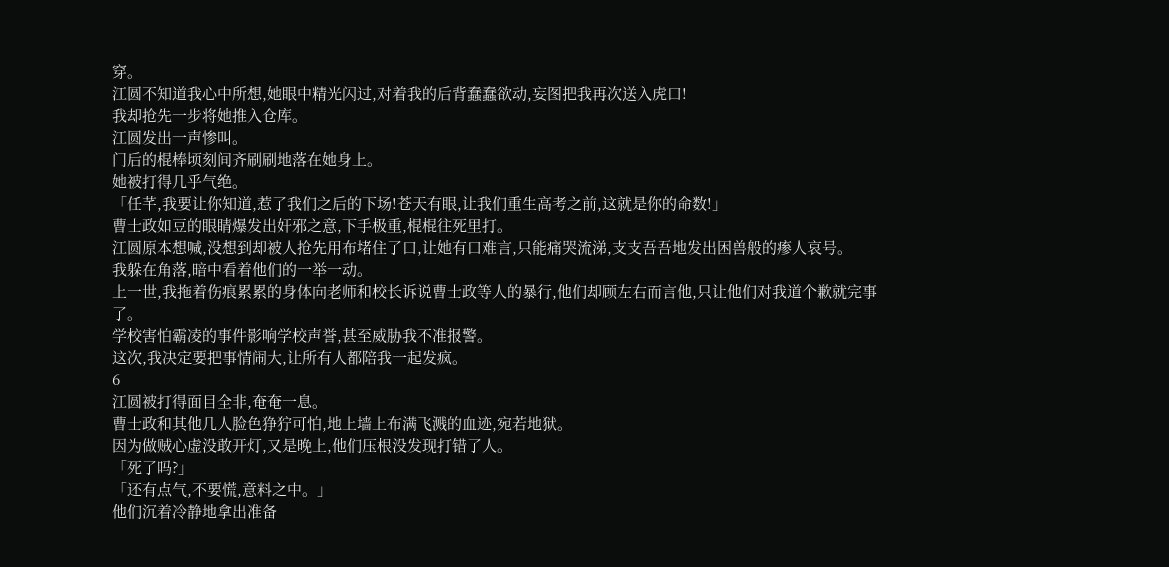穿。
江圆不知道我心中所想,她眼中精光闪过,对着我的后背蠢蠢欲动,妄图把我再次送入虎口!
我却抢先一步将她推入仓库。
江圆发出一声惨叫。
门后的棍棒顷刻间齐刷刷地落在她身上。
她被打得几乎气绝。
「任芊,我要让你知道,惹了我们之后的下场!苍天有眼,让我们重生高考之前,这就是你的命数!」
曹士政如豆的眼睛爆发出奸邪之意,下手极重,棍棍往死里打。
江圆原本想喊,没想到却被人抢先用布堵住了口,让她有口难言,只能痛哭流涕,支支吾吾地发出困兽般的瘆人哀号。
我躲在角落,暗中看着他们的一举一动。
上一世,我拖着伤痕累累的身体向老师和校长诉说曹士政等人的暴行,他们却顾左右而言他,只让他们对我道个歉就完事了。
学校害怕霸凌的事件影响学校声誉,甚至威胁我不准报警。
这次,我决定要把事情闹大,让所有人都陪我一起发疯。
6
江圆被打得面目全非,奄奄一息。
曹士政和其他几人脸色狰狞可怕,地上墙上布满飞溅的血迹,宛若地狱。
因为做贼心虚没敢开灯,又是晚上,他们压根没发现打错了人。
「死了吗?」
「还有点气,不要慌,意料之中。」
他们沉着冷静地拿出准备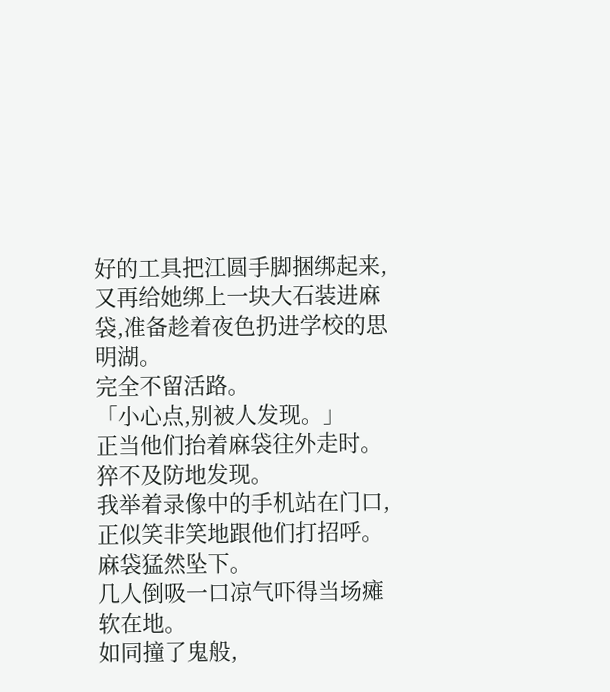好的工具把江圆手脚捆绑起来,又再给她绑上一块大石装进麻袋,准备趁着夜色扔进学校的思明湖。
完全不留活路。
「小心点,别被人发现。」
正当他们抬着麻袋往外走时。
猝不及防地发现。
我举着录像中的手机站在门口,正似笑非笑地跟他们打招呼。
麻袋猛然坠下。
几人倒吸一口凉气吓得当场瘫软在地。
如同撞了鬼般,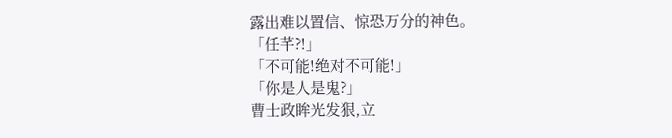露出难以置信、惊恐万分的神色。
「任芊?!」
「不可能!绝对不可能!」
「你是人是鬼?」
曹士政眸光发狠,立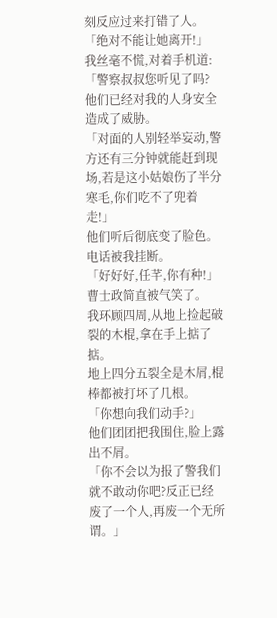刻反应过来打错了人。
「绝对不能让她离开!」
我丝毫不慌,对着手机道:「警察叔叔您听见了吗?他们已经对我的人身安全造成了威胁。
「对面的人别轻举妄动,警方还有三分钟就能赶到现场,若是这小姑娘伤了半分寒毛,你们吃不了兜着走!」
他们听后彻底变了脸色。
电话被我挂断。
「好好好,任芊,你有种!」
曹士政简直被气笑了。
我环顾四周,从地上捡起破裂的木棍,拿在手上掂了掂。
地上四分五裂全是木屑,棍棒都被打坏了几根。
「你想向我们动手?」
他们团团把我围住,脸上露出不屑。
「你不会以为报了警我们就不敢动你吧?反正已经废了一个人,再废一个无所谓。」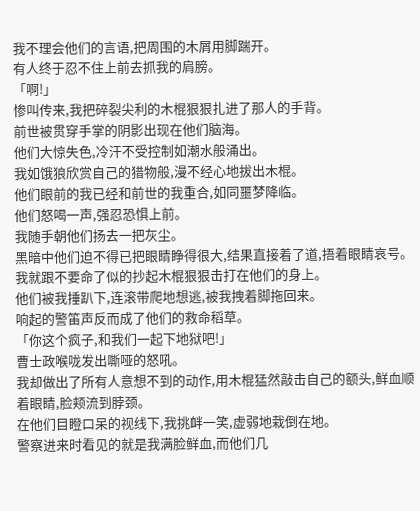我不理会他们的言语,把周围的木屑用脚踹开。
有人终于忍不住上前去抓我的肩膀。
「啊!」
惨叫传来,我把碎裂尖利的木棍狠狠扎进了那人的手背。
前世被贯穿手掌的阴影出现在他们脑海。
他们大惊失色,冷汗不受控制如潮水般涌出。
我如饿狼欣赏自己的猎物般,漫不经心地拔出木棍。
他们眼前的我已经和前世的我重合,如同噩梦降临。
他们怒喝一声,强忍恐惧上前。
我随手朝他们扬去一把灰尘。
黑暗中他们迫不得已把眼睛睁得很大,结果直接着了道,捂着眼睛哀号。
我就跟不要命了似的抄起木棍狠狠击打在他们的身上。
他们被我捶趴下,连滚带爬地想逃,被我拽着脚拖回来。
响起的警笛声反而成了他们的救命稻草。
「你这个疯子,和我们一起下地狱吧!」
曹士政喉咙发出嘶哑的怒吼。
我却做出了所有人意想不到的动作,用木棍猛然敲击自己的额头,鲜血顺着眼睛,脸颊流到脖颈。
在他们目瞪口呆的视线下,我挑衅一笑,虚弱地栽倒在地。
警察进来时看见的就是我满脸鲜血,而他们几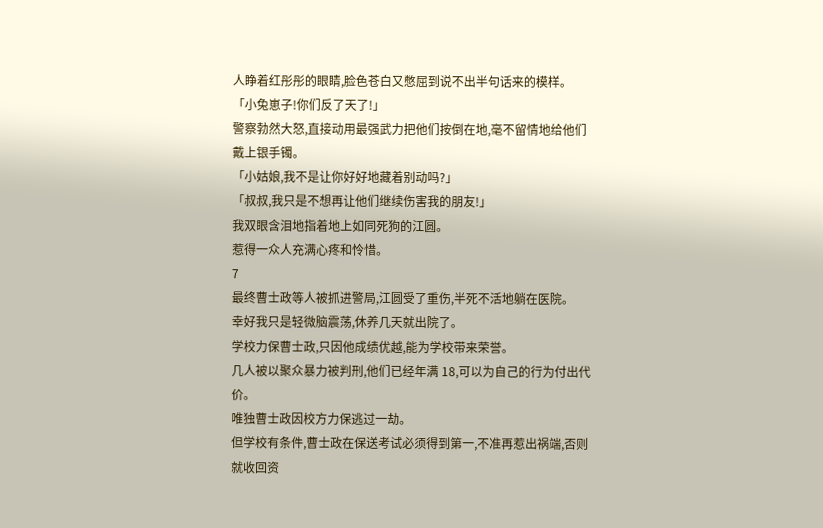人睁着红彤彤的眼睛,脸色苍白又憋屈到说不出半句话来的模样。
「小兔崽子!你们反了天了!」
警察勃然大怒,直接动用最强武力把他们按倒在地,毫不留情地给他们戴上银手镯。
「小姑娘,我不是让你好好地藏着别动吗?」
「叔叔,我只是不想再让他们继续伤害我的朋友!」
我双眼含泪地指着地上如同死狗的江圆。
惹得一众人充满心疼和怜惜。
7
最终曹士政等人被抓进警局,江圆受了重伤,半死不活地躺在医院。
幸好我只是轻微脑震荡,休养几天就出院了。
学校力保曹士政,只因他成绩优越,能为学校带来荣誉。
几人被以聚众暴力被判刑,他们已经年满 18,可以为自己的行为付出代价。
唯独曹士政因校方力保逃过一劫。
但学校有条件,曹士政在保送考试必须得到第一,不准再惹出祸端,否则就收回资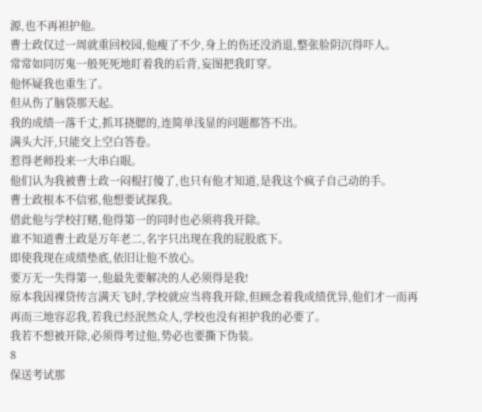源,也不再袒护他。
曹士政仅过一周就重回校园,他瘦了不少,身上的伤还没消退,整张脸阴沉得吓人。
常常如同厉鬼一般死死地盯着我的后背,妄图把我盯穿。
他怀疑我也重生了。
但从伤了脑袋那天起。
我的成绩一落千丈,抓耳挠腮的,连简单浅显的问题都答不出。
满头大汗,只能交上空白答卷。
惹得老师投来一大串白眼。
他们认为我被曹士政一闷棍打傻了,也只有他才知道,是我这个疯子自己动的手。
曹士政根本不信邪,他想要试探我。
借此他与学校打赌,他得第一的同时也必须将我开除。
谁不知道曹士政是万年老二,名字只出现在我的屁股底下。
即使我现在成绩垫底,依旧让他不放心。
要万无一失得第一,他最先要解决的人必须得是我!
原本我因裸贷传言满天飞时,学校就应当将我开除,但顾念着我成绩优异,他们才一而再再而三地容忍我,若我已经泯然众人,学校也没有袒护我的必要了。
我若不想被开除,必须得考过他,势必也要撕下伪装。
8
保送考试那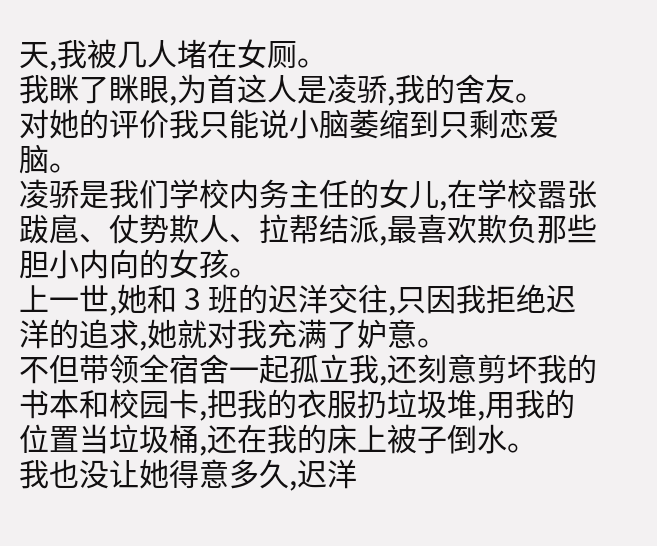天,我被几人堵在女厕。
我眯了眯眼,为首这人是凌骄,我的舍友。
对她的评价我只能说小脑萎缩到只剩恋爱脑。
凌骄是我们学校内务主任的女儿,在学校嚣张跋扈、仗势欺人、拉帮结派,最喜欢欺负那些胆小内向的女孩。
上一世,她和 3 班的迟洋交往,只因我拒绝迟洋的追求,她就对我充满了妒意。
不但带领全宿舍一起孤立我,还刻意剪坏我的书本和校园卡,把我的衣服扔垃圾堆,用我的位置当垃圾桶,还在我的床上被子倒水。
我也没让她得意多久,迟洋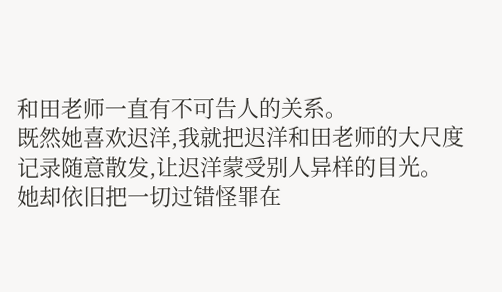和田老师一直有不可告人的关系。
既然她喜欢迟洋,我就把迟洋和田老师的大尺度记录随意散发,让迟洋蒙受别人异样的目光。
她却依旧把一切过错怪罪在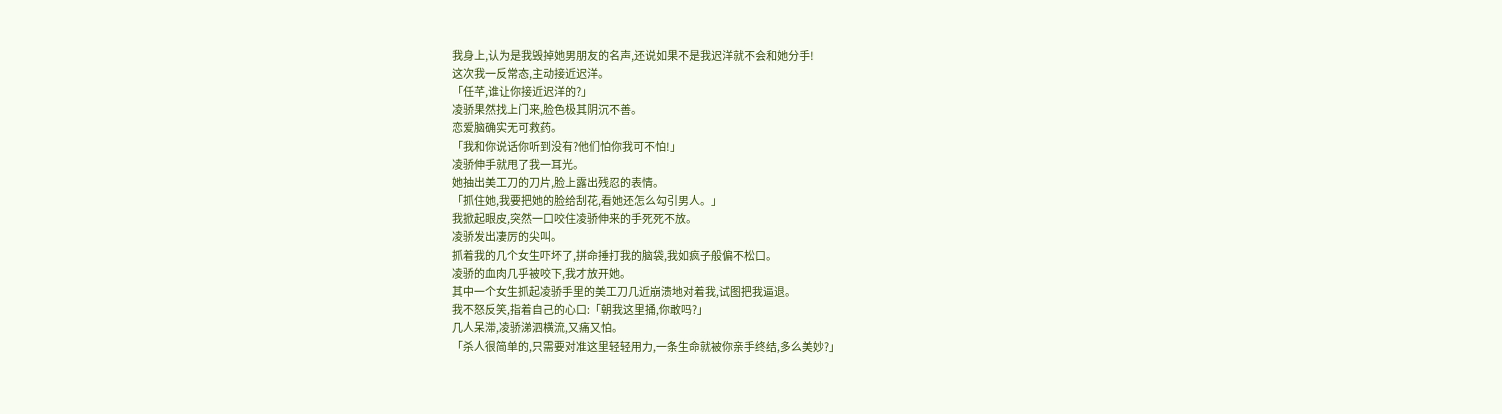我身上,认为是我毁掉她男朋友的名声,还说如果不是我迟洋就不会和她分手!
这次我一反常态,主动接近迟洋。
「任芊,谁让你接近迟洋的?」
凌骄果然找上门来,脸色极其阴沉不善。
恋爱脑确实无可救药。
「我和你说话你听到没有?他们怕你我可不怕!」
凌骄伸手就甩了我一耳光。
她抽出美工刀的刀片,脸上露出残忍的表情。
「抓住她,我要把她的脸给刮花,看她还怎么勾引男人。」
我掀起眼皮,突然一口咬住凌骄伸来的手死死不放。
凌骄发出凄厉的尖叫。
抓着我的几个女生吓坏了,拼命捶打我的脑袋,我如疯子般偏不松口。
凌骄的血肉几乎被咬下,我才放开她。
其中一个女生抓起凌骄手里的美工刀几近崩溃地对着我,试图把我逼退。
我不怒反笑,指着自己的心口:「朝我这里捅,你敢吗?」
几人呆滞,凌骄涕泗横流,又痛又怕。
「杀人很简单的,只需要对准这里轻轻用力,一条生命就被你亲手终结,多么美妙?」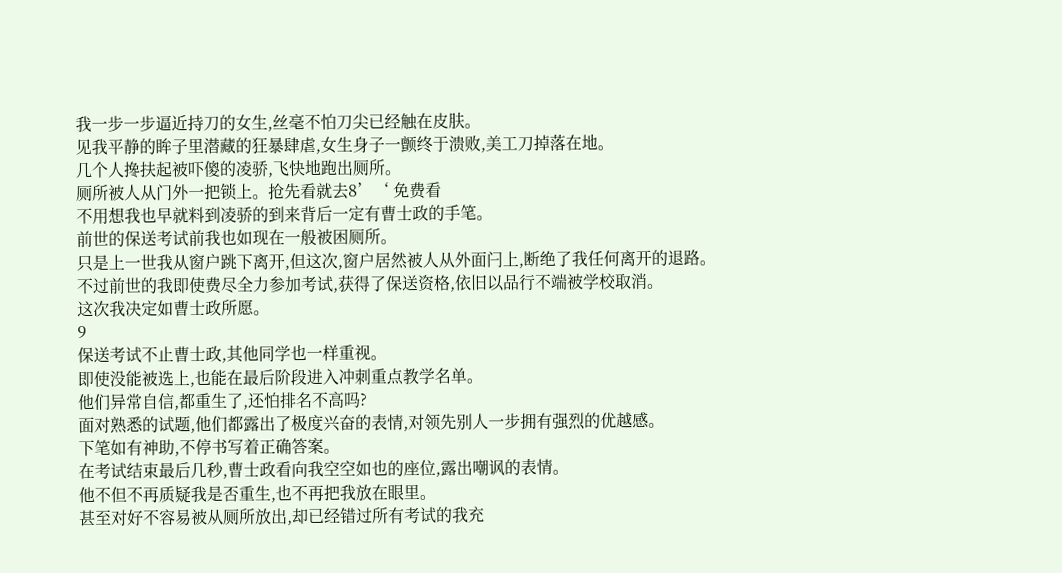我一步一步逼近持刀的女生,丝毫不怕刀尖已经触在皮肤。
见我平静的眸子里潜藏的狂暴肆虐,女生身子一颤终于溃败,美工刀掉落在地。
几个人搀扶起被吓傻的凌骄,飞快地跑出厕所。
厕所被人从门外一把锁上。抢先看就去8’‘ 免费看
不用想我也早就料到凌骄的到来背后一定有曹士政的手笔。
前世的保送考试前我也如现在一般被困厕所。
只是上一世我从窗户跳下离开,但这次,窗户居然被人从外面闩上,断绝了我任何离开的退路。
不过前世的我即使费尽全力参加考试,获得了保送资格,依旧以品行不端被学校取消。
这次我决定如曹士政所愿。
9
保送考试不止曹士政,其他同学也一样重视。
即使没能被选上,也能在最后阶段进入冲刺重点教学名单。
他们异常自信,都重生了,还怕排名不高吗?
面对熟悉的试题,他们都露出了极度兴奋的表情,对领先别人一步拥有强烈的优越感。
下笔如有神助,不停书写着正确答案。
在考试结束最后几秒,曹士政看向我空空如也的座位,露出嘲讽的表情。
他不但不再质疑我是否重生,也不再把我放在眼里。
甚至对好不容易被从厕所放出,却已经错过所有考试的我充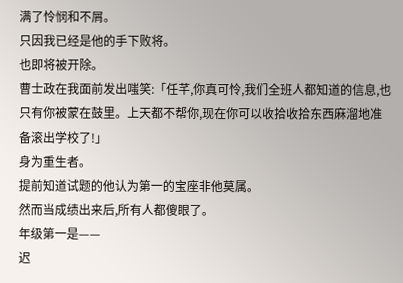满了怜悯和不屑。
只因我已经是他的手下败将。
也即将被开除。
曹士政在我面前发出嗤笑:「任芊,你真可怜,我们全班人都知道的信息,也只有你被蒙在鼓里。上天都不帮你,现在你可以收拾收拾东西麻溜地准备滚出学校了!」
身为重生者。
提前知道试题的他认为第一的宝座非他莫属。
然而当成绩出来后,所有人都傻眼了。
年级第一是——
迟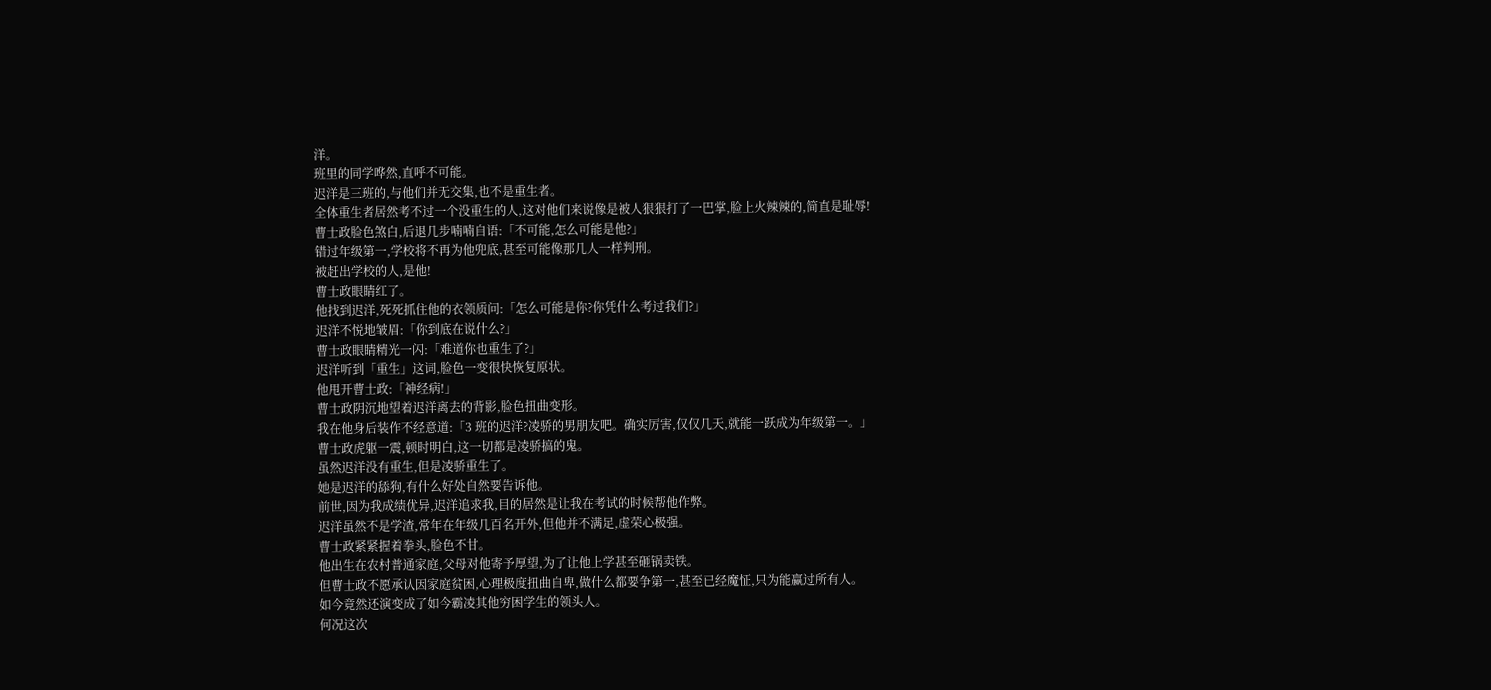洋。
班里的同学哗然,直呼不可能。
迟洋是三班的,与他们并无交集,也不是重生者。
全体重生者居然考不过一个没重生的人,这对他们来说像是被人狠狠打了一巴掌,脸上火辣辣的,简直是耻辱!
曹士政脸色煞白,后退几步喃喃自语:「不可能,怎么可能是他?」
错过年级第一,学校将不再为他兜底,甚至可能像那几人一样判刑。
被赶出学校的人,是他!
曹士政眼睛红了。
他找到迟洋,死死抓住他的衣领质问:「怎么可能是你?你凭什么考过我们?」
迟洋不悦地皱眉:「你到底在说什么?」
曹士政眼睛精光一闪:「难道你也重生了?」
迟洋听到「重生」这词,脸色一变很快恢复原状。
他甩开曹士政:「神经病!」
曹士政阴沉地望着迟洋离去的背影,脸色扭曲变形。
我在他身后装作不经意道:「3 班的迟洋?凌骄的男朋友吧。确实厉害,仅仅几天,就能一跃成为年级第一。」
曹士政虎躯一震,顿时明白,这一切都是凌骄搞的鬼。
虽然迟洋没有重生,但是凌骄重生了。
她是迟洋的舔狗,有什么好处自然要告诉他。
前世,因为我成绩优异,迟洋追求我,目的居然是让我在考试的时候帮他作弊。
迟洋虽然不是学渣,常年在年级几百名开外,但他并不满足,虚荣心极强。
曹士政紧紧握着拳头,脸色不甘。
他出生在农村普通家庭,父母对他寄予厚望,为了让他上学甚至砸锅卖铁。
但曹士政不愿承认因家庭贫困,心理极度扭曲自卑,做什么都要争第一,甚至已经魔怔,只为能赢过所有人。
如今竟然还演变成了如今霸凌其他穷困学生的领头人。
何况这次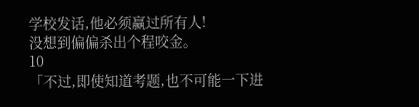学校发话,他必须赢过所有人!
没想到偏偏杀出个程咬金。
10
「不过,即使知道考题,也不可能一下进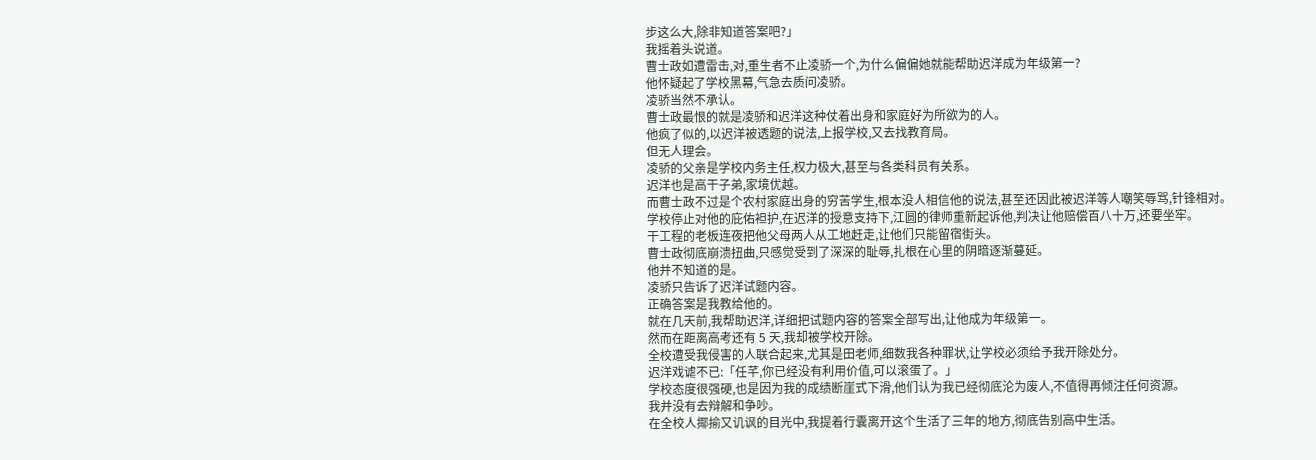步这么大,除非知道答案吧?」
我摇着头说道。
曹士政如遭雷击,对,重生者不止凌骄一个,为什么偏偏她就能帮助迟洋成为年级第一?
他怀疑起了学校黑幕,气急去质问凌骄。
凌骄当然不承认。
曹士政最恨的就是凌骄和迟洋这种仗着出身和家庭好为所欲为的人。
他疯了似的,以迟洋被透题的说法,上报学校,又去找教育局。
但无人理会。
凌骄的父亲是学校内务主任,权力极大,甚至与各类科员有关系。
迟洋也是高干子弟,家境优越。
而曹士政不过是个农村家庭出身的穷苦学生,根本没人相信他的说法,甚至还因此被迟洋等人嘲笑辱骂,针锋相对。
学校停止对他的庇佑袒护,在迟洋的授意支持下,江圆的律师重新起诉他,判决让他赔偿百八十万,还要坐牢。
干工程的老板连夜把他父母两人从工地赶走,让他们只能留宿街头。
曹士政彻底崩溃扭曲,只感觉受到了深深的耻辱,扎根在心里的阴暗逐渐蔓延。
他并不知道的是。
凌骄只告诉了迟洋试题内容。
正确答案是我教给他的。
就在几天前,我帮助迟洋,详细把试题内容的答案全部写出,让他成为年级第一。
然而在距离高考还有 5 天,我却被学校开除。
全校遭受我侵害的人联合起来,尤其是田老师,细数我各种罪状,让学校必须给予我开除处分。
迟洋戏谑不已:「任芊,你已经没有利用价值,可以滚蛋了。」
学校态度很强硬,也是因为我的成绩断崖式下滑,他们认为我已经彻底沦为废人,不值得再倾注任何资源。
我并没有去辩解和争吵。
在全校人揶揄又讥讽的目光中,我提着行囊离开这个生活了三年的地方,彻底告别高中生活。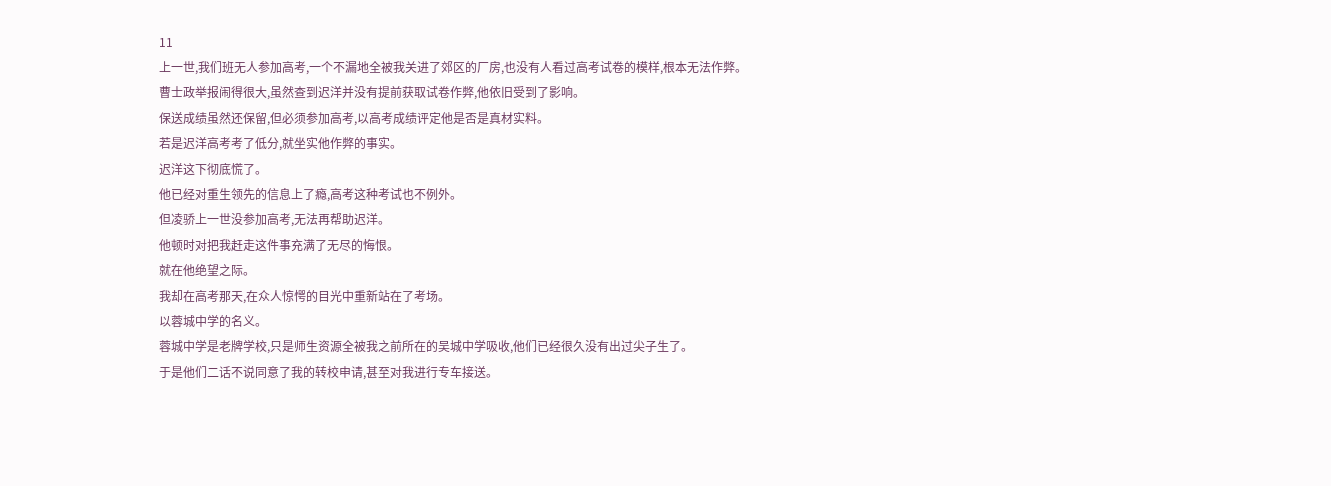11
上一世,我们班无人参加高考,一个不漏地全被我关进了郊区的厂房,也没有人看过高考试卷的模样,根本无法作弊。
曹士政举报闹得很大,虽然查到迟洋并没有提前获取试卷作弊,他依旧受到了影响。
保送成绩虽然还保留,但必须参加高考,以高考成绩评定他是否是真材实料。
若是迟洋高考考了低分,就坐实他作弊的事实。
迟洋这下彻底慌了。
他已经对重生领先的信息上了瘾,高考这种考试也不例外。
但凌骄上一世没参加高考,无法再帮助迟洋。
他顿时对把我赶走这件事充满了无尽的悔恨。
就在他绝望之际。
我却在高考那天,在众人惊愕的目光中重新站在了考场。
以蓉城中学的名义。
蓉城中学是老牌学校,只是师生资源全被我之前所在的吴城中学吸收,他们已经很久没有出过尖子生了。
于是他们二话不说同意了我的转校申请,甚至对我进行专车接送。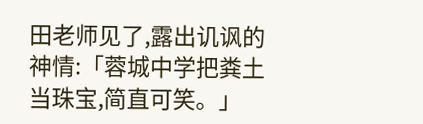田老师见了,露出讥讽的神情:「蓉城中学把粪土当珠宝,简直可笑。」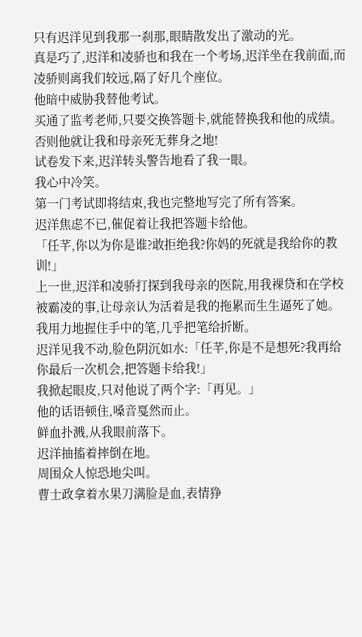只有迟洋见到我那一刹那,眼睛散发出了激动的光。
真是巧了,迟洋和凌骄也和我在一个考场,迟洋坐在我前面,而凌骄则离我们较远,隔了好几个座位。
他暗中威胁我替他考试。
买通了监考老师,只要交换答题卡,就能替换我和他的成绩。
否则他就让我和母亲死无葬身之地!
试卷发下来,迟洋转头警告地看了我一眼。
我心中冷笑。
第一门考试即将结束,我也完整地写完了所有答案。
迟洋焦虑不已,催促着让我把答题卡给他。
「任芊,你以为你是谁?敢拒绝我?你妈的死就是我给你的教训!」
上一世,迟洋和凌骄打探到我母亲的医院,用我裸贷和在学校被霸凌的事,让母亲认为活着是我的拖累而生生逼死了她。
我用力地握住手中的笔,几乎把笔给折断。
迟洋见我不动,脸色阴沉如水:「任芊,你是不是想死?我再给你最后一次机会,把答题卡给我!」
我掀起眼皮,只对他说了两个字:「再见。」
他的话语顿住,嗓音戛然而止。
鲜血扑溅,从我眼前落下。
迟洋抽搐着摔倒在地。
周围众人惊恐地尖叫。
曹士政拿着水果刀满脸是血,表情狰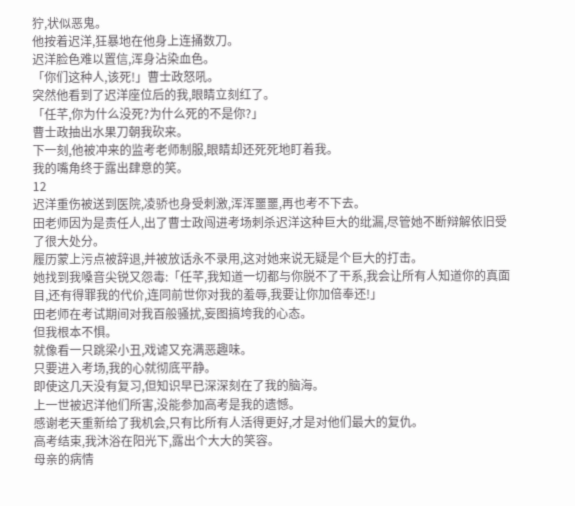狞,状似恶鬼。
他按着迟洋,狂暴地在他身上连捅数刀。
迟洋脸色难以置信,浑身沾染血色。
「你们这种人,该死!」曹士政怒吼。
突然他看到了迟洋座位后的我,眼睛立刻红了。
「任芊,你为什么没死?为什么死的不是你?」
曹士政抽出水果刀朝我砍来。
下一刻,他被冲来的监考老师制服,眼睛却还死死地盯着我。
我的嘴角终于露出肆意的笑。
12
迟洋重伤被送到医院,凌骄也身受刺激,浑浑噩噩,再也考不下去。
田老师因为是责任人,出了曹士政闯进考场刺杀迟洋这种巨大的纰漏,尽管她不断辩解依旧受了很大处分。
履历蒙上污点被辞退,并被放话永不录用,这对她来说无疑是个巨大的打击。
她找到我嗓音尖锐又怨毒:「任芊,我知道一切都与你脱不了干系,我会让所有人知道你的真面目,还有得罪我的代价,连同前世你对我的羞辱,我要让你加倍奉还!」
田老师在考试期间对我百般骚扰,妄图搞垮我的心态。
但我根本不惧。
就像看一只跳梁小丑,戏谑又充满恶趣味。
只要进入考场,我的心就彻底平静。
即使这几天没有复习,但知识早已深深刻在了我的脑海。
上一世被迟洋他们所害,没能参加高考是我的遗憾。
感谢老天重新给了我机会,只有比所有人活得更好,才是对他们最大的复仇。
高考结束,我沐浴在阳光下,露出个大大的笑容。
母亲的病情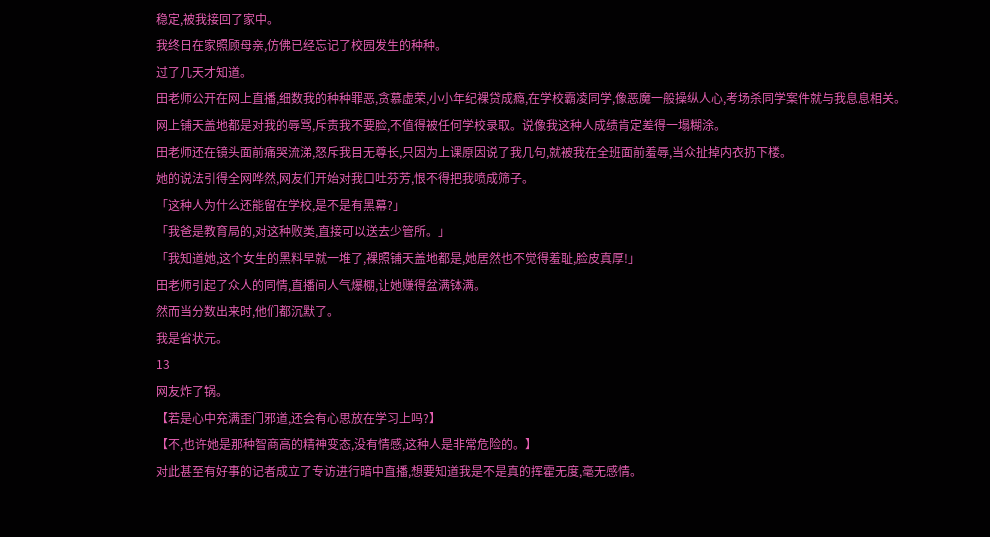稳定,被我接回了家中。
我终日在家照顾母亲,仿佛已经忘记了校园发生的种种。
过了几天才知道。
田老师公开在网上直播,细数我的种种罪恶,贪慕虚荣,小小年纪裸贷成瘾,在学校霸凌同学,像恶魔一般操纵人心,考场杀同学案件就与我息息相关。
网上铺天盖地都是对我的辱骂,斥责我不要脸,不值得被任何学校录取。说像我这种人成绩肯定差得一塌糊涂。
田老师还在镜头面前痛哭流涕,怒斥我目无尊长,只因为上课原因说了我几句,就被我在全班面前羞辱,当众扯掉内衣扔下楼。
她的说法引得全网哗然,网友们开始对我口吐芬芳,恨不得把我喷成筛子。
「这种人为什么还能留在学校,是不是有黑幕?」
「我爸是教育局的,对这种败类,直接可以送去少管所。」
「我知道她,这个女生的黑料早就一堆了,裸照铺天盖地都是,她居然也不觉得羞耻,脸皮真厚!」
田老师引起了众人的同情,直播间人气爆棚,让她赚得盆满钵满。
然而当分数出来时,他们都沉默了。
我是省状元。
13
网友炸了锅。
【若是心中充满歪门邪道,还会有心思放在学习上吗?】
【不,也许她是那种智商高的精神变态,没有情感,这种人是非常危险的。】
对此甚至有好事的记者成立了专访进行暗中直播,想要知道我是不是真的挥霍无度,毫无感情。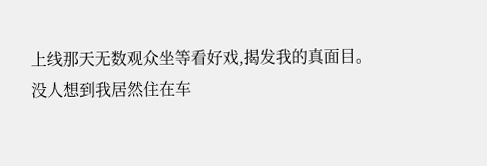上线那天无数观众坐等看好戏,揭发我的真面目。
没人想到我居然住在车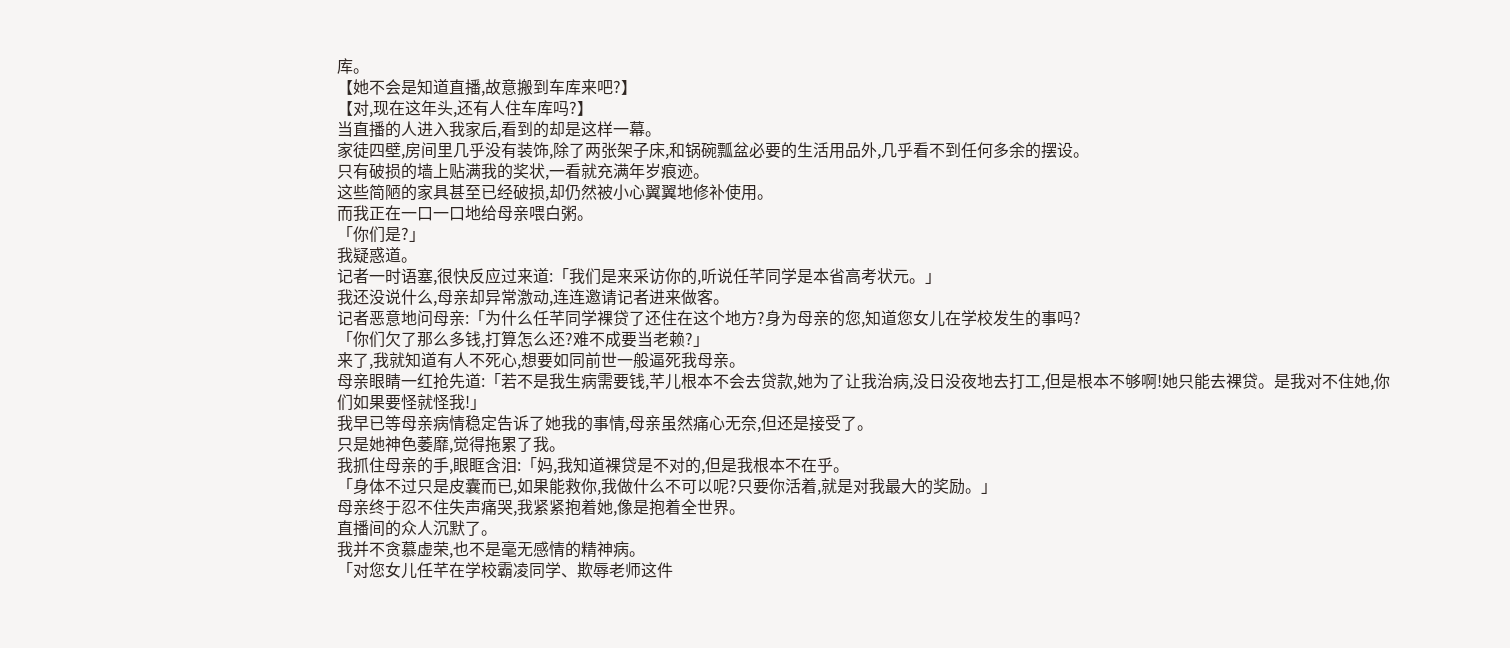库。
【她不会是知道直播,故意搬到车库来吧?】
【对,现在这年头,还有人住车库吗?】
当直播的人进入我家后,看到的却是这样一幕。
家徒四壁,房间里几乎没有装饰,除了两张架子床,和锅碗瓢盆必要的生活用品外,几乎看不到任何多余的摆设。
只有破损的墙上贴满我的奖状,一看就充满年岁痕迹。
这些简陋的家具甚至已经破损,却仍然被小心翼翼地修补使用。
而我正在一口一口地给母亲喂白粥。
「你们是?」
我疑惑道。
记者一时语塞,很快反应过来道:「我们是来采访你的,听说任芊同学是本省高考状元。」
我还没说什么,母亲却异常激动,连连邀请记者进来做客。
记者恶意地问母亲:「为什么任芊同学裸贷了还住在这个地方?身为母亲的您,知道您女儿在学校发生的事吗?
「你们欠了那么多钱,打算怎么还?难不成要当老赖?」
来了,我就知道有人不死心,想要如同前世一般逼死我母亲。
母亲眼睛一红抢先道:「若不是我生病需要钱,芊儿根本不会去贷款,她为了让我治病,没日没夜地去打工,但是根本不够啊!她只能去裸贷。是我对不住她,你们如果要怪就怪我!」
我早已等母亲病情稳定告诉了她我的事情,母亲虽然痛心无奈,但还是接受了。
只是她神色萎靡,觉得拖累了我。
我抓住母亲的手,眼眶含泪:「妈,我知道裸贷是不对的,但是我根本不在乎。
「身体不过只是皮囊而已,如果能救你,我做什么不可以呢?只要你活着,就是对我最大的奖励。」
母亲终于忍不住失声痛哭,我紧紧抱着她,像是抱着全世界。
直播间的众人沉默了。
我并不贪慕虚荣,也不是毫无感情的精神病。
「对您女儿任芊在学校霸凌同学、欺辱老师这件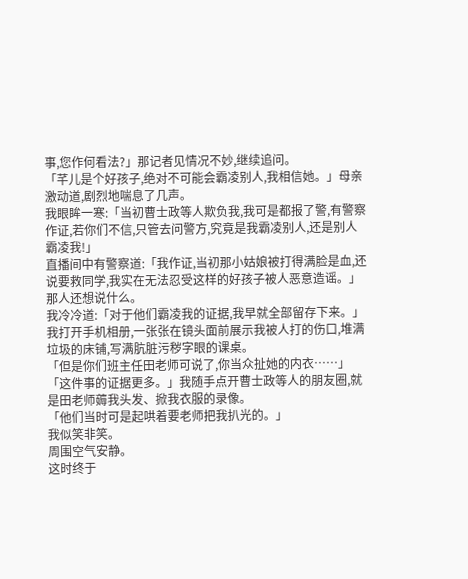事,您作何看法?」那记者见情况不妙,继续追问。
「芊儿是个好孩子,绝对不可能会霸凌别人,我相信她。」母亲激动道,剧烈地喘息了几声。
我眼眸一寒:「当初曹士政等人欺负我,我可是都报了警,有警察作证,若你们不信,只管去问警方,究竟是我霸凌别人,还是别人霸凌我!」
直播间中有警察道:「我作证,当初那小姑娘被打得满脸是血,还说要救同学,我实在无法忍受这样的好孩子被人恶意造谣。」
那人还想说什么。
我冷冷道:「对于他们霸凌我的证据,我早就全部留存下来。」
我打开手机相册,一张张在镜头面前展示我被人打的伤口,堆满垃圾的床铺,写满肮脏污秽字眼的课桌。
「但是你们班主任田老师可说了,你当众扯她的内衣……」
「这件事的证据更多。」我随手点开曹士政等人的朋友圈,就是田老师薅我头发、掀我衣服的录像。
「他们当时可是起哄着要老师把我扒光的。」
我似笑非笑。
周围空气安静。
这时终于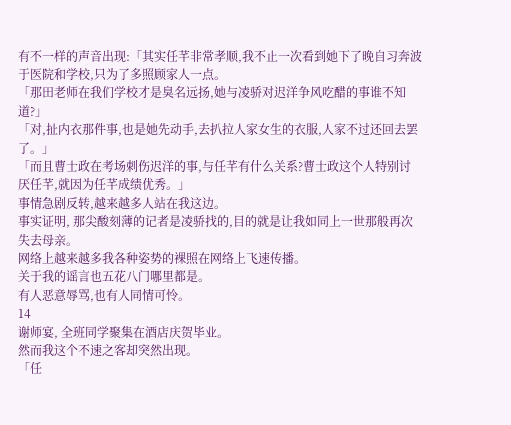有不一样的声音出现:「其实任芊非常孝顺,我不止一次看到她下了晚自习奔波于医院和学校,只为了多照顾家人一点。
「那田老师在我们学校才是臭名远扬,她与凌骄对迟洋争风吃醋的事谁不知道?」
「对,扯内衣那件事,也是她先动手,去扒拉人家女生的衣服,人家不过还回去罢了。」
「而且曹士政在考场刺伤迟洋的事,与任芊有什么关系?曹士政这个人特别讨厌任芊,就因为任芊成绩优秀。」
事情急剧反转,越来越多人站在我这边。
事实证明, 那尖酸刻薄的记者是凌骄找的,目的就是让我如同上一世那般再次失去母亲。
网络上越来越多我各种姿势的裸照在网络上飞速传播。
关于我的谣言也五花八门哪里都是。
有人恶意辱骂,也有人同情可怜。
14
谢师宴, 全班同学聚集在酒店庆贺毕业。
然而我这个不速之客却突然出现。
「任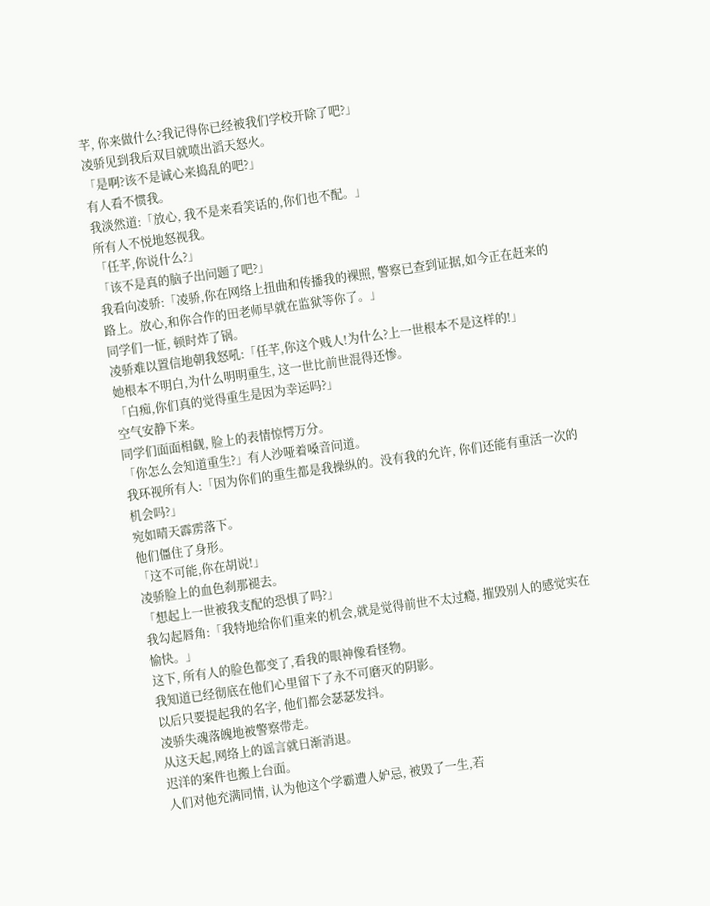芊, 你来做什么?我记得你已经被我们学校开除了吧?」
凌骄见到我后双目就喷出滔天怒火。
「是啊?该不是诚心来捣乱的吧?」
有人看不惯我。
我淡然道:「放心, 我不是来看笑话的,你们也不配。」
所有人不悦地怒视我。
「任芊,你说什么?」
「该不是真的脑子出问题了吧?」
我看向凌骄:「凌骄,你在网络上扭曲和传播我的裸照, 警察已查到证据,如今正在赶来的路上。放心,和你合作的田老师早就在监狱等你了。」
同学们一怔, 顿时炸了锅。
凌骄难以置信地朝我怒吼:「任芊,你这个贱人!为什么?上一世根本不是这样的!」
她根本不明白,为什么明明重生, 这一世比前世混得还惨。
「白痴,你们真的觉得重生是因为幸运吗?」
空气安静下来。
同学们面面相觑, 脸上的表情惊愕万分。
「你怎么会知道重生?」有人沙哑着嗓音问道。
我环视所有人:「因为你们的重生都是我操纵的。没有我的允许, 你们还能有重活一次的机会吗?」
宛如晴天霹雳落下。
他们僵住了身形。
「这不可能,你在胡说!」
凌骄脸上的血色刹那褪去。
「想起上一世被我支配的恐惧了吗?」
我勾起唇角:「我特地给你们重来的机会,就是觉得前世不太过瘾, 摧毁别人的感觉实在愉快。」
这下, 所有人的脸色都变了,看我的眼神像看怪物。
我知道已经彻底在他们心里留下了永不可磨灭的阴影。
以后只要提起我的名字, 他们都会瑟瑟发抖。
凌骄失魂落魄地被警察带走。
从这天起,网络上的谣言就日渐消退。
迟洋的案件也搬上台面。
人们对他充满同情, 认为他这个学霸遭人妒忌, 被毁了一生,若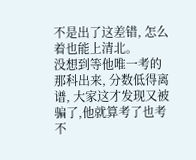不是出了这差错, 怎么着也能上清北。
没想到等他唯一考的那科出来, 分数低得离谱, 大家这才发现又被骗了,他就算考了也考不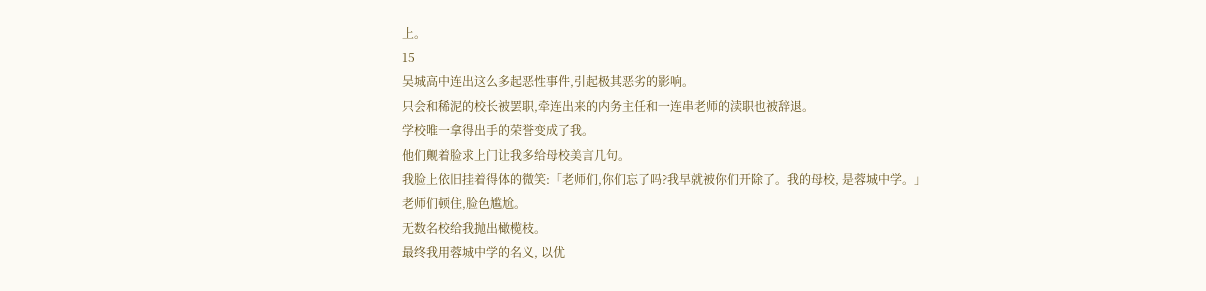上。
15
吴城高中连出这么多起恶性事件,引起极其恶劣的影响。
只会和稀泥的校长被罢职,牵连出来的内务主任和一连串老师的渎职也被辞退。
学校唯一拿得出手的荣誉变成了我。
他们觍着脸求上门让我多给母校美言几句。
我脸上依旧挂着得体的微笑:「老师们,你们忘了吗?我早就被你们开除了。我的母校, 是蓉城中学。」
老师们顿住,脸色尴尬。
无数名校给我抛出橄榄枝。
最终我用蓉城中学的名义, 以优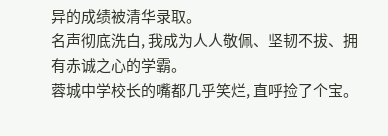异的成绩被清华录取。
名声彻底洗白, 我成为人人敬佩、坚韧不拔、拥有赤诚之心的学霸。
蓉城中学校长的嘴都几乎笑烂, 直呼捡了个宝。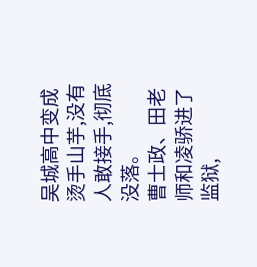吴城高中变成烫手山芋,没有人敢接手,彻底没落。
曹士政、田老师和凌骄进了监狱,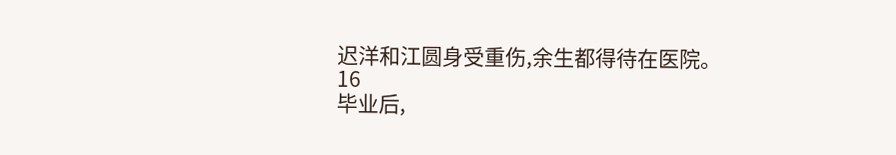迟洋和江圆身受重伤,余生都得待在医院。
16
毕业后,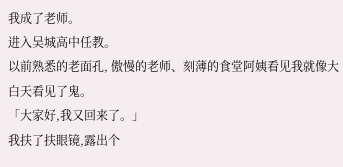我成了老师。
进入吴城高中任教。
以前熟悉的老面孔, 傲慢的老师、刻薄的食堂阿姨看见我就像大白天看见了鬼。
「大家好,我又回来了。」
我扶了扶眼镜,露出个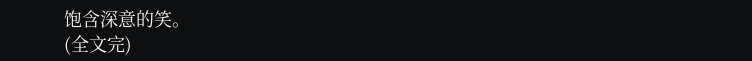饱含深意的笑。
(全文完)